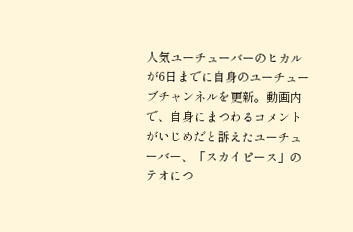人気ユーチューバーのヒカルが6日までに自身のユーチューブチャンネルを更新。動画内で、自身にまつわるコメントがいじめだと訴えたユーチューバー、「スカイピース」のテオにつ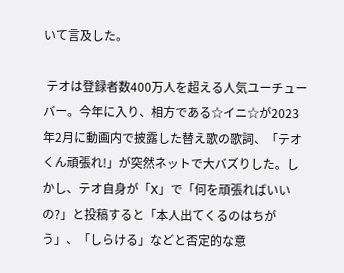いて言及した。

 テオは登録者数400万人を超える人気ユーチューバー。今年に入り、相方である☆イニ☆が2023年2月に動画内で披露した替え歌の歌詞、「テオくん頑張れ!」が突然ネットで大バズりした。しかし、テオ自身が「X」で「何を頑張ればいいの?」と投稿すると「本人出てくるのはちがう」、「しらける」などと否定的な意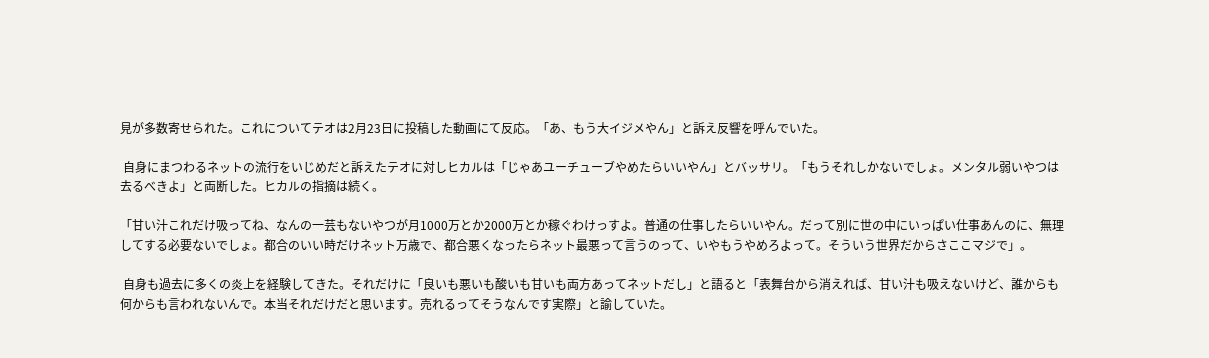見が多数寄せられた。これについてテオは2月23日に投稿した動画にて反応。「あ、もう大イジメやん」と訴え反響を呼んでいた。

 自身にまつわるネットの流行をいじめだと訴えたテオに対しヒカルは「じゃあユーチューブやめたらいいやん」とバッサリ。「もうそれしかないでしょ。メンタル弱いやつは去るべきよ」と両断した。ヒカルの指摘は続く。

「甘い汁これだけ吸ってね、なんの一芸もないやつが月1000万とか2000万とか稼ぐわけっすよ。普通の仕事したらいいやん。だって別に世の中にいっぱい仕事あんのに、無理してする必要ないでしょ。都合のいい時だけネット万歳で、都合悪くなったらネット最悪って言うのって、いやもうやめろよって。そういう世界だからさここマジで」。

 自身も過去に多くの炎上を経験してきた。それだけに「良いも悪いも酸いも甘いも両方あってネットだし」と語ると「表舞台から消えれば、甘い汁も吸えないけど、誰からも何からも言われないんで。本当それだけだと思います。売れるってそうなんです実際」と諭していた。